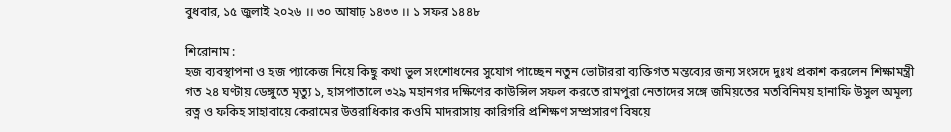বুধবার, ১৫ জুলাই ২০২৬ ।। ৩০ আষাঢ় ১৪৩৩ ।। ১ সফর ১৪৪৮

শিরোনাম :
হজ ব্যবস্থাপনা ও হজ প্যাকেজ নিয়ে কিছু কথা ভুল সংশোধনের সুযোগ পাচ্ছেন নতুন ভোটাররা ব্যক্তিগত মন্তব্যের জন্য সংসদে দুঃখ প্রকাশ করলেন শিক্ষামন্ত্রী গত ২৪ ঘণ্টায় ডেঙ্গুতে মৃত্যু ১, হাসপাতালে ৩২৯ মহানগর দক্ষিণের কাউন্সিল সফল করতে রামপুরা নেতাদের সঙ্গে জমিয়তের মতবিনিময় হানাফি উসুল অমূল্য রত্ন ও ফকিহ সাহাবায়ে কেরামের উত্তরাধিকার কওমি মাদরাসায় কারিগরি প্রশিক্ষণ সম্প্রসারণ বিষয়ে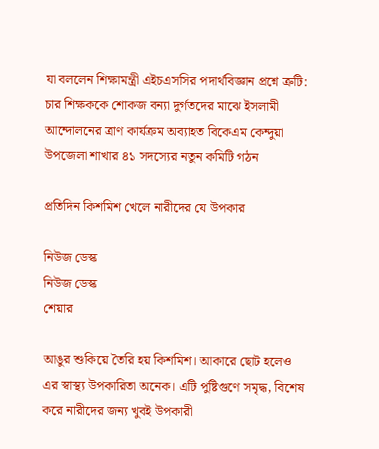যা বললেন শিক্ষামন্ত্রী এইচএসসির পদার্থবিজ্ঞান প্রশ্নে ত্রুটি: চার শিক্ষককে শোকজ বন্যা দুর্গতদের মাঝে ইসলামী আন্দোলনের ত্রাণ কার্যক্রম অব্যাহত বিকেএম কেন্দুয়া উপজেলা শাখার ৪১ সদস্যের নতুন কমিটি গঠন

প্রতিদিন কিশমিশ খেলে নারীদের যে উপকার

নিউজ ডেস্ক
নিউজ ডেস্ক
শেয়ার

আঙুর শুকিয়ে তৈরি হয় কিশমিশ। আকারে ছোট হলেও এর স্বাস্থ্য উপকারিতা অনেক। এটি পুষ্টিগুণে সমৃদ্ধ, বিশেষ করে নারীদের জন্য খুবই উপকারী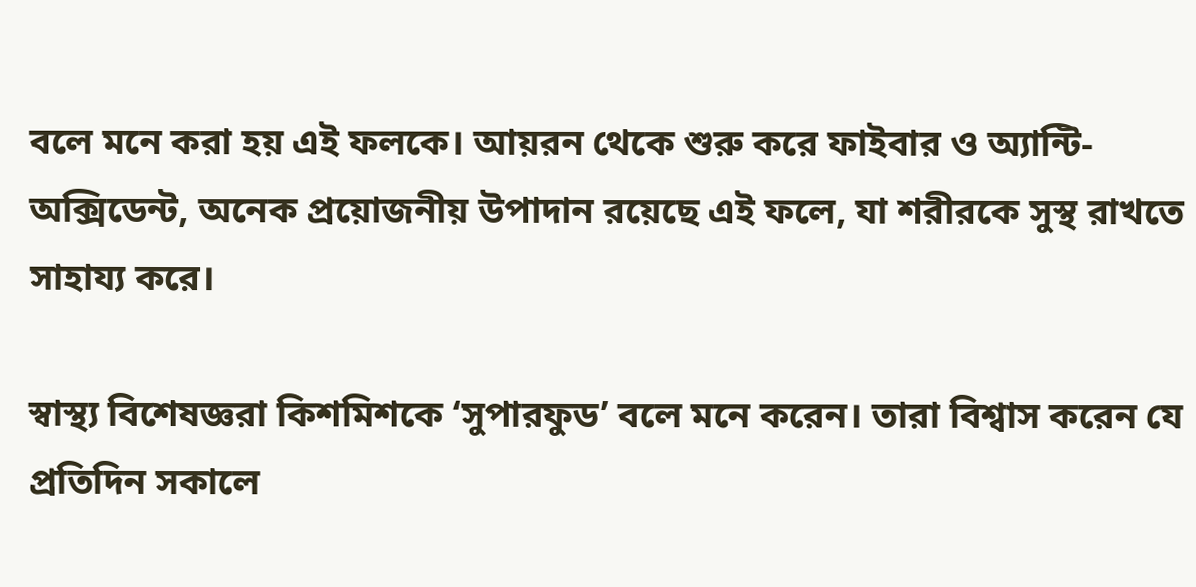বলে মনে করা হয় এই ফলকে। আয়রন থেকে শুরু করে ফাইবার ও অ্যান্টি-অক্সিডেন্ট, অনেক প্রয়োজনীয় উপাদান রয়েছে এই ফলে, যা শরীরকে সুস্থ রাখতে সাহায্য করে।

স্বাস্থ্য বিশেষজ্ঞরা কিশমিশকে ‘সুপারফুড’ বলে মনে করেন। তারা বিশ্বাস করেন যে প্রতিদিন সকালে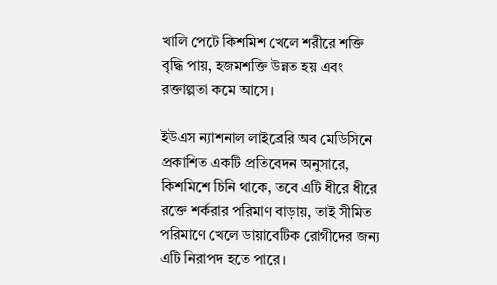খালি পেটে কিশমিশ খেলে শরীরে শক্তি বৃদ্ধি পায়, হজমশক্তি উন্নত হয় এবং রক্তাল্পতা কমে আসে।

ইউএস ন্যাশনাল লাইব্রেরি অব মেডিসিনে প্রকাশিত একটি প্রতিবেদন অনুসারে, কিশমিশে চিনি থাকে, তবে এটি ধীরে ধীরে রক্তে শর্করার পরিমাণ বাড়ায়, তাই সীমিত পরিমাণে খেলে ডায়াবেটিক রোগীদের জন্য এটি নিরাপদ হতে পারে।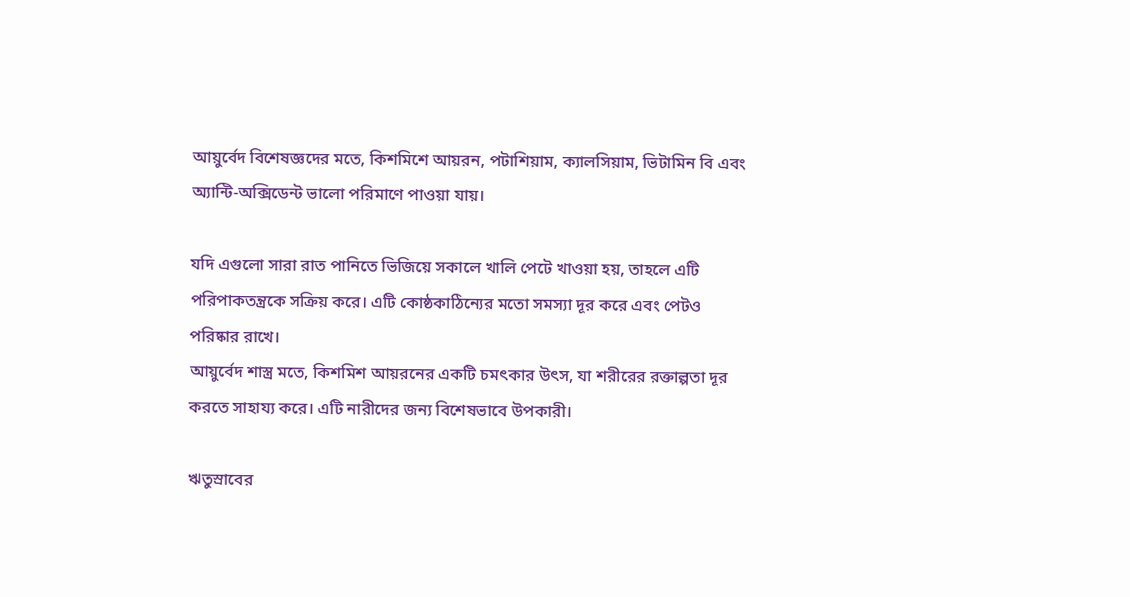আয়ুর্বেদ বিশেষজ্ঞদের মতে, কিশমিশে আয়রন, পটাশিয়াম, ক্যালসিয়াম, ভিটামিন বি এবং অ্যান্টি-অক্সিডেন্ট ভালো পরিমাণে পাওয়া যায়।

যদি এগুলো সারা রাত পানিতে ভিজিয়ে সকালে খালি পেটে খাওয়া হয়, তাহলে এটি পরিপাকতন্ত্রকে সক্রিয় করে। এটি কোষ্ঠকাঠিন্যের মতো সমস্যা দূর করে এবং পেটও পরিষ্কার রাখে।
আয়ুর্বেদ শাস্ত্র মতে, কিশমিশ আয়রনের একটি চমৎকার উৎস, যা শরীরের রক্তাল্পতা দূর করতে সাহায্য করে। এটি নারীদের জন্য বিশেষভাবে উপকারী।

ঋতুস্রাবের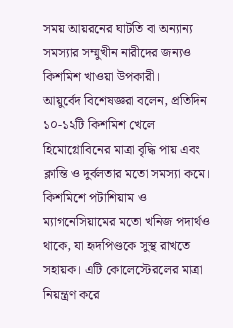সময় আয়রনের ঘাটতি বা অন্যান্য সমস্যার সম্মুখীন নারীদের জন্যও কিশমিশ খাওয়া উপকারী।
আয়ুর্বেদ বিশেষজ্ঞরা বলেন, প্রতিদিন ১০-১২টি কিশমিশ খেলে হিমোগ্লোবিনের মাত্রা বৃদ্ধি পায় এবং ক্লান্তি ও দুর্বলতার মতো সমস্যা কমে। কিশমিশে পটাশিয়াম ও ম্যাগনেসিয়ামের মতো খনিজ পদার্থও থাকে, যা হৃদপিণ্ডকে সুস্থ রাখতে সহায়ক। এটি কোলেস্টেরলের মাত্রা নিয়ন্ত্রণ করে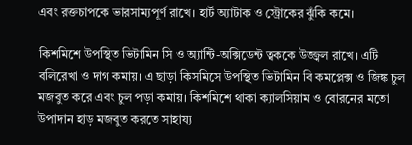এবং রক্তচাপকে ভারসাম্যপূর্ণ রাখে। হার্ট অ্যাটাক ও স্ট্রোকের ঝুঁকি কমে।

কিশমিশে উপস্থিত ভিটামিন সি ও অ্যান্টি-অক্সিডেন্ট ত্বককে উজ্জ্বল রাখে। এটি বলিরেখা ও দাগ কমায়। এ ছাড়া কিসমিসে উপস্থিত ভিটামিন বি কমপ্লেক্স ও জিঙ্ক চুল মজবুত করে এবং চুল পড়া কমায়। কিশমিশে থাকা ক্যালসিয়াম ও বোরনের মতো উপাদান হাড় মজবুত করতে সাহায্য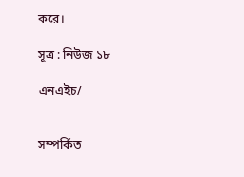করে।

সূত্র : নিউজ ১৮

এনএইচ/


সম্পর্কিত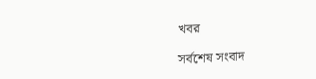খবর

সর্বশেষ সংবাদ